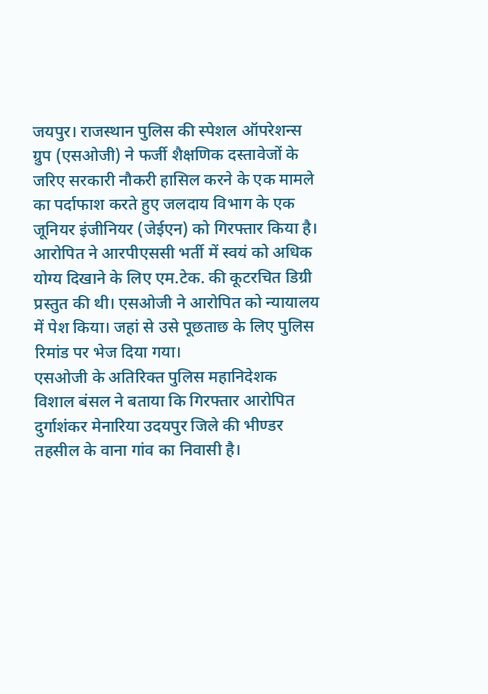जयपुर। राजस्थान पुलिस की स्पेशल ऑपरेशन्स ग्रुप (एसओजी) ने फर्जी शैक्षणिक दस्तावेजों के जरिए सरकारी नौकरी हासिल करने के एक मामले का पर्दाफाश करते हुए जलदाय विभाग के एक जूनियर इंजीनियर (जेईएन) को गिरफ्तार किया है। आरोपित ने आरपीएससी भर्ती में स्वयं को अधिक योग्य दिखाने के लिए एम.टेक. की कूटरचित डिग्री प्रस्तुत की थी। एसओजी ने आरोपित को न्यायालय में पेश किया। जहां से उसे पूछताछ के लिए पुलिस रिमांड पर भेज दिया गया।
एसओजी के अतिरिक्त पुलिस महानिदेशक विशाल बंसल ने बताया कि गिरफ्तार आरोपित दुर्गाशंकर मेनारिया उदयपुर जिले की भीण्डर तहसील के वाना गांव का निवासी है।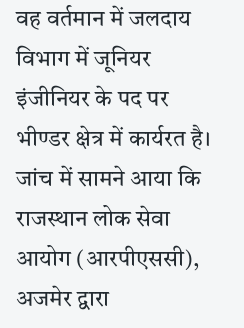वह वर्तमान में जलदाय विभाग में जूनियर इंजीनियर के पद पर भीण्डर क्षेत्र में कार्यरत है।
जांच में सामने आया कि राजस्थान लोक सेवा आयोग (आरपीएससी), अजमेर द्वारा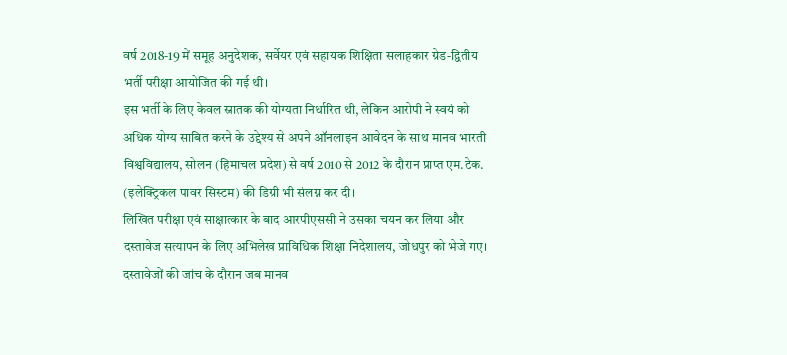वर्ष 2018-19 में समूह अनुदेशक, सर्वेयर एवं सहायक शिक्षिता सलाहकार ग्रेड-द्वितीय भर्ती परीक्षा आयोजित की गई थी।
इस भर्ती के लिए केवल स्नातक की योग्यता निर्धारित थी, लेकिन आरोपी ने स्वयं को अधिक योग्य साबित करने के उद्देश्य से अपने ऑनलाइन आवेदन के साथ मानव भारती विश्वविद्यालय, सोलन (हिमाचल प्रदेश) से वर्ष 2010 से 2012 के दौरान प्राप्त एम.टेक. (इलेक्ट्रिकल पावर सिस्टम) की डिग्री भी संलग्न कर दी।
लिखित परीक्षा एवं साक्षात्कार के बाद आरपीएससी ने उसका चयन कर लिया और दस्तावेज सत्यापन के लिए अभिलेख प्राविधिक शिक्षा निदेशालय, जोधपुर को भेजे गए।
दस्तावेजों की जांच के दौरान जब मानव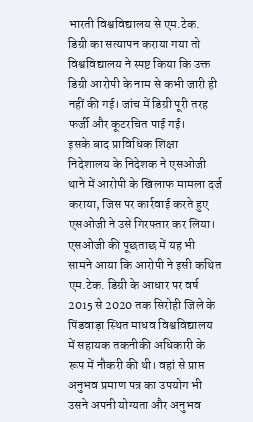भारती विश्वविद्यालय से एम.टेक. डिग्री का सत्यापन कराया गया तो विश्वविद्यालय ने स्पष्ट किया कि उक्त डिग्री आरोपी के नाम से कभी जारी ही नहीं की गई। जांच में डिग्री पूरी तरह फर्जी और कूटरचित पाई गई।
इसके बाद प्राविधिक शिक्षा निदेशालय के निदेशक ने एसओजी थाने में आरोपी के खिलाफ मामला दर्ज कराया, जिस पर कार्रवाई करते हुए एसओजी ने उसे गिरफ्तार कर लिया।
एसओजी की पूछताछ में यह भी सामने आया कि आरोपी ने इसी कथित एम.टेक. डिग्री के आधार पर वर्ष 2015 से 2020 तक सिरोही जिले के पिंडवाड़ा स्थित माधव विश्वविद्यालय में सहायक तकनीकी अधिकारी के रूप में नौकरी की थी। वहां से प्राप्त अनुभव प्रमाण पत्र का उपयोग भी उसने अपनी योग्यता और अनुभव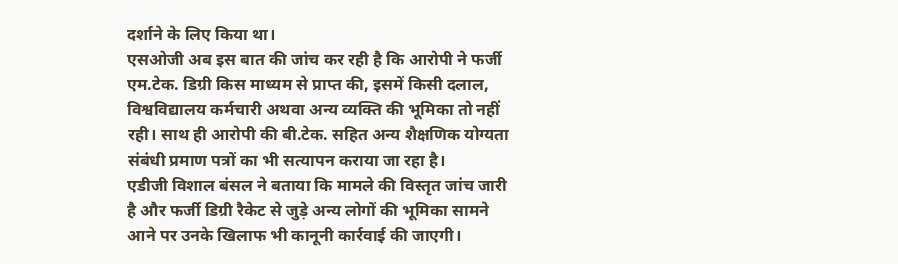दर्शाने के लिए किया था।
एसओजी अब इस बात की जांच कर रही है कि आरोपी ने फर्जी एम.टेक. डिग्री किस माध्यम से प्राप्त की, इसमें किसी दलाल, विश्वविद्यालय कर्मचारी अथवा अन्य व्यक्ति की भूमिका तो नहीं रही। साथ ही आरोपी की बी.टेक. सहित अन्य शैक्षणिक योग्यता संबंधी प्रमाण पत्रों का भी सत्यापन कराया जा रहा है।
एडीजी विशाल बंसल ने बताया कि मामले की विस्तृत जांच जारी है और फर्जी डिग्री रैकेट से जुड़े अन्य लोगों की भूमिका सामने आने पर उनके खिलाफ भी कानूनी कार्रवाई की जाएगी।